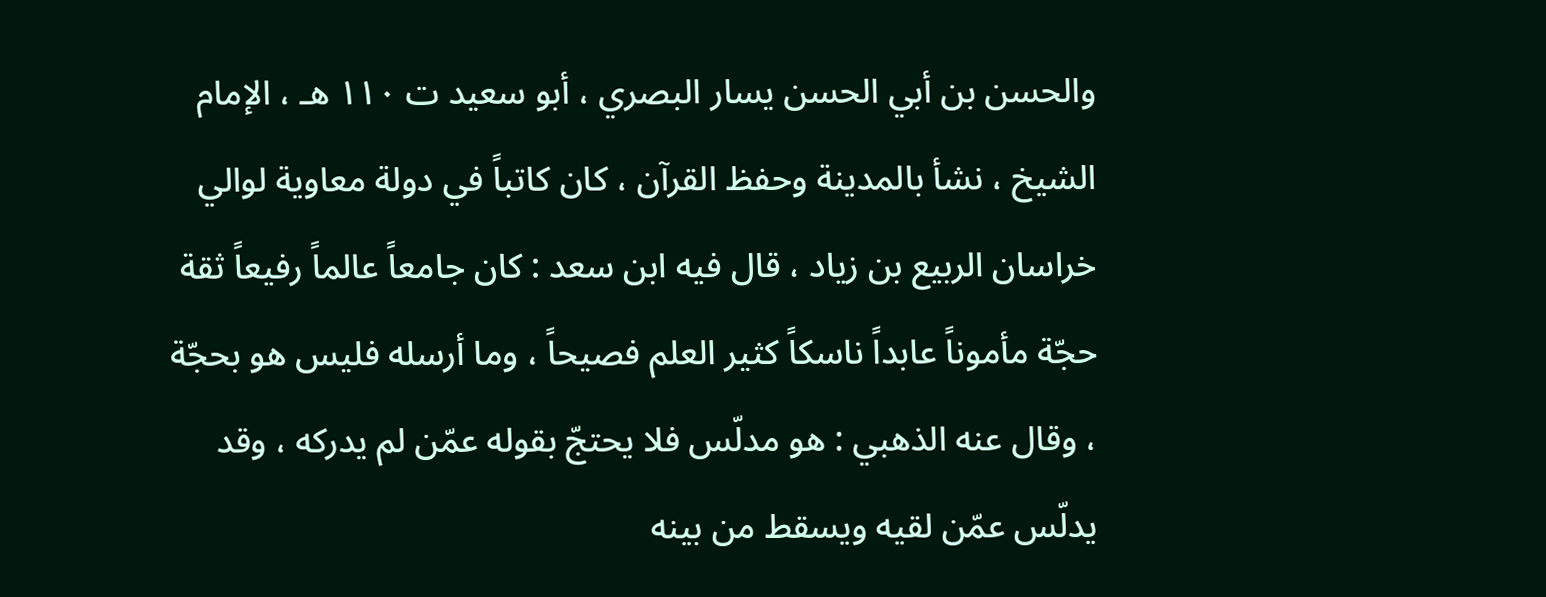والحسن بن أبي الحسن يسار البصري ، أبو سعيد ت ١١٠ هـ ، الإمام الشيخ ، نشأ بالمدينة وحفظ القرآن ، كان كاتباً في دولة معاوية لوالي خراسان الربيع بن زياد ، قال فيه ابن سعد : كان جامعاً عالماً رفيعاً ثقة حجّة مأموناً عابداً ناسكاً كثير العلم فصيحاً ، وما أرسله فليس هو بحجّة ، وقال عنه الذهبي : هو مدلّس فلا يحتجّ بقوله عمّن لم يدركه ، وقد يدلّس عمّن لقيه ويسقط من بينه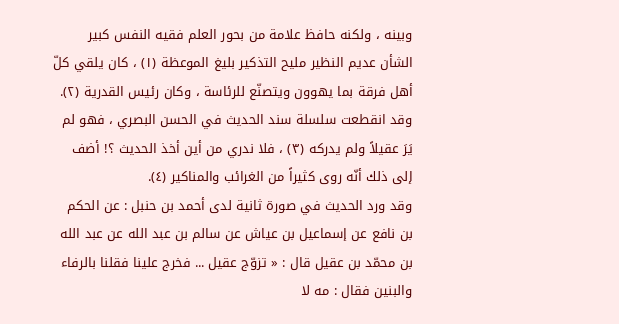وبينه ، ولكنه حافظ علامة من بحور العلم فقيه النفس كبير الشأن عديم النظير مليح التذكير بليغ الموعظة (١) ، كان يلقي كلّ أهل فرقة بما يهوون ويتصنّع للرئاسة ، وكان رئيس القدرية (٢).
وقد انقطعت سلسلة سند الحديث في الحسن البصري ، فهو لم يَرَ عقيلاً ولم يدركه (٣) ، فلا ندري من أين أخذ الحديث ؟! أضف إلى ذلك أنّه روى كثيراً من الغرائب والمناكير (٤).
وقد ورد الحديث في صورة ثانية لدى أحمد بن حنبل : عن الحكم بن نافع عن إسماعيل بن عياش عن سالم بن عبد الله عن عبد الله بن محمّد بن عقيل قال : « تزوّج عقيل ... فخرج علينا فقلنا بالرفاء والبنين فقال : مه لا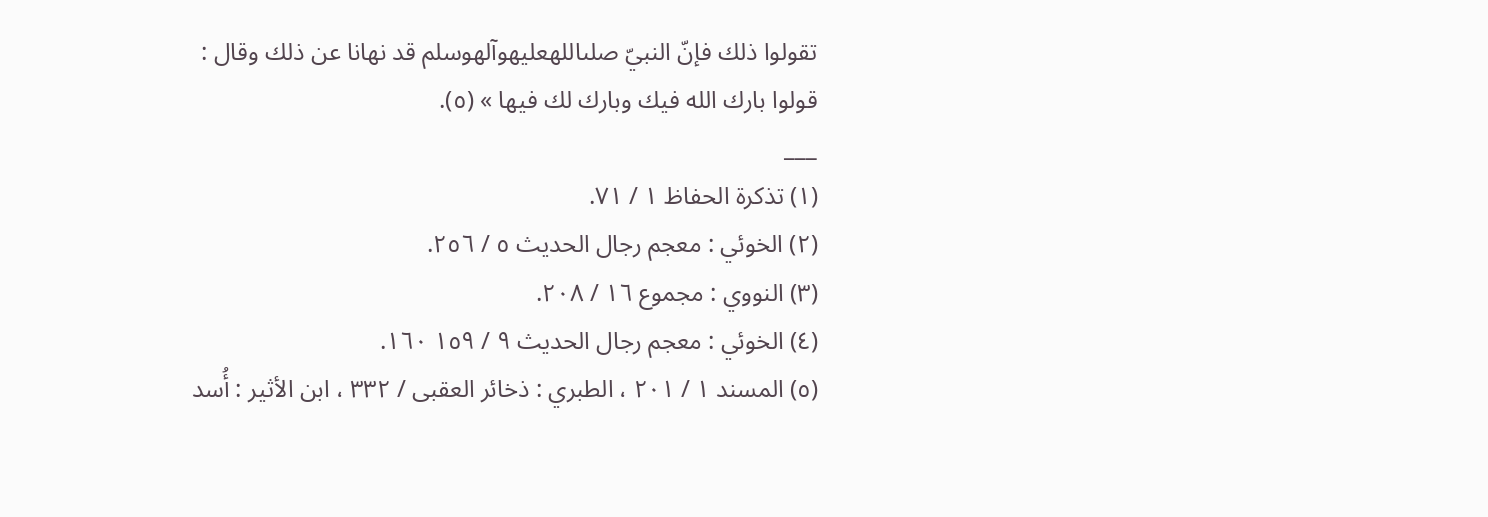تقولوا ذلك فإنّ النبيّ صلىاللهعليهوآلهوسلم قد نهانا عن ذلك وقال : قولوا بارك الله فيك وبارك لك فيها » (٥).
___
(١) تذكرة الحفاظ ١ / ٧١.
(٢) الخوئي : معجم رجال الحديث ٥ / ٢٥٦.
(٣) النووي : مجموع ١٦ / ٢٠٨.
(٤) الخوئي : معجم رجال الحديث ٩ / ١٥٩ ١٦٠.
(٥) المسند ١ / ٢٠١ ، الطبري : ذخائر العقبى / ٣٣٢ ، ابن الأثير : أُسد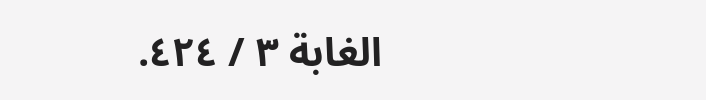الغابة ٣ / ٤٢٤.